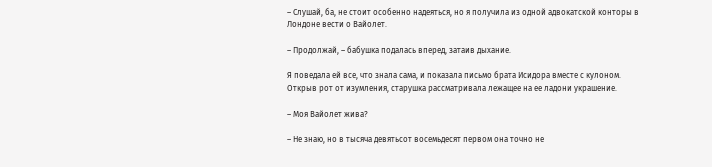– Слушай, ба, не стоит особенно надеяться, но я получила из одной адвокатской конторы в Лондоне вести о Вайолет.

– Продолжай, – бабушка подалась вперед, затаив дыхание.

Я поведала ей все, что знала сама, и показала письмо брата Исидора вместе с кулоном. Открыв рот от изумления, старушка рассматривала лежащее на ее ладони украшение.

– Моя Вайолет жива?

– Не знаю, но в тысяча девятьсот восемьдесят первом она точно не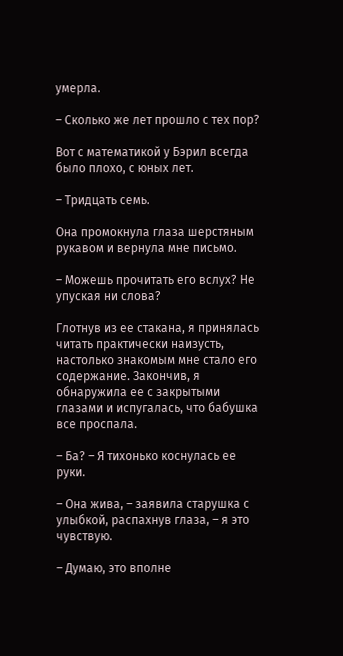умерла.

– Сколько же лет прошло с тех пор?

Вот с математикой у Бэрил всегда было плохо, с юных лет.

– Тридцать семь.

Она промокнула глаза шерстяным рукавом и вернула мне письмо.

– Можешь прочитать его вслух? Не упуская ни слова?

Глотнув из ее стакана, я принялась читать практически наизусть, настолько знакомым мне стало его содержание. Закончив, я обнаружила ее с закрытыми глазами и испугалась, что бабушка все проспала.

– Ба? – Я тихонько коснулась ее руки.

– Она жива, – заявила старушка с улыбкой, распахнув глаза, – я это чувствую.

– Думаю, это вполне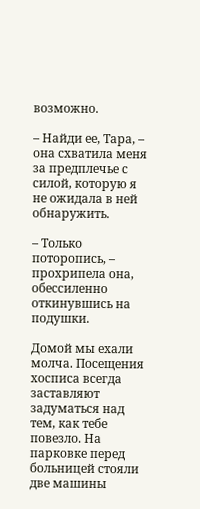возможно.

– Найди ее, Тара, – она схватила меня за предплечье с силой, которую я не ожидала в ней обнаружить.

– Только поторопись, – прохрипела она, обессиленно откинувшись на подушки.

Домой мы ехали молча. Посещения хосписа всегда заставляют задуматься над тем, как тебе повезло. На парковке перед больницей стояли две машины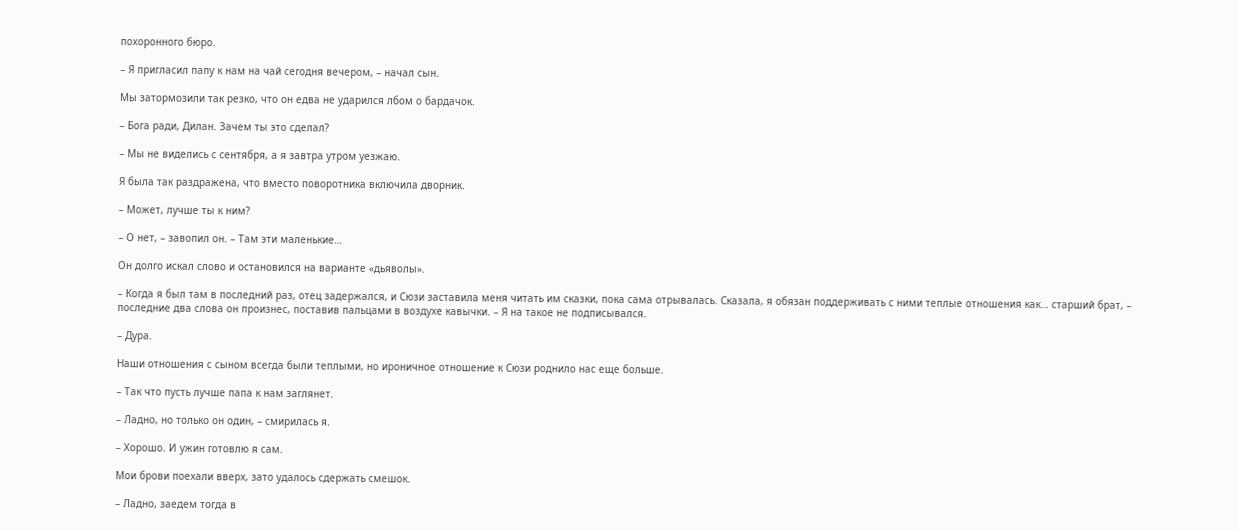похоронного бюро.

– Я пригласил папу к нам на чай сегодня вечером, – начал сын.

Мы затормозили так резко, что он едва не ударился лбом о бардачок.

– Бога ради, Дилан. Зачем ты это сделал?

– Мы не виделись с сентября, а я завтра утром уезжаю.

Я была так раздражена, что вместо поворотника включила дворник.

– Может, лучше ты к ним?

– О нет, – завопил он. – Там эти маленькие…

Он долго искал слово и остановился на варианте «дьяволы».

– Когда я был там в последний раз, отец задержался, и Сюзи заставила меня читать им сказки, пока сама отрывалась. Сказала, я обязан поддерживать с ними теплые отношения как… старший брат, – последние два слова он произнес, поставив пальцами в воздухе кавычки. – Я на такое не подписывался.

– Дура.

Наши отношения с сыном всегда были теплыми, но ироничное отношение к Сюзи роднило нас еще больше.

– Так что пусть лучше папа к нам заглянет.

– Ладно, но только он один, – смирилась я.

– Хорошо. И ужин готовлю я сам.

Мои брови поехали вверх, зато удалось сдержать смешок.

– Ладно, заедем тогда в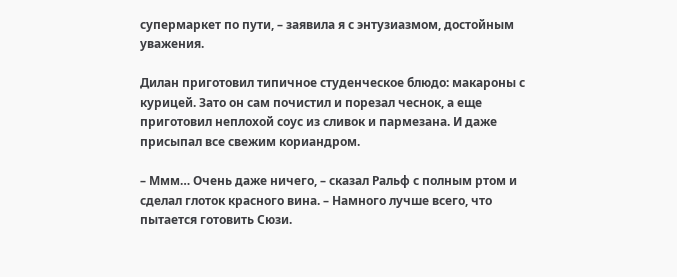супермаркет по пути, – заявила я с энтузиазмом, достойным уважения.

Дилан приготовил типичное студенческое блюдо: макароны с курицей. Зато он сам почистил и порезал чеснок, а еще приготовил неплохой соус из сливок и пармезана. И даже присыпал все свежим кориандром.

– Ммм… Очень даже ничего, – сказал Ральф с полным ртом и сделал глоток красного вина. – Намного лучше всего, что пытается готовить Сюзи.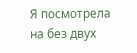Я посмотрела на без двух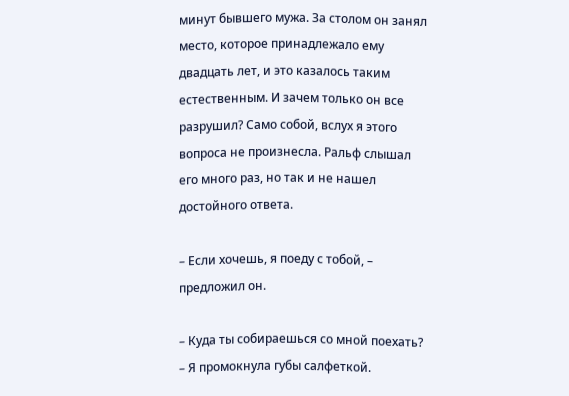минут бывшего мужа. За столом он занял место, которое принадлежало ему двадцать лет, и это казалось таким естественным. И зачем только он все разрушил? Само собой, вслух я этого вопроса не произнесла. Ральф слышал его много раз, но так и не нашел достойного ответа.

– Если хочешь, я поеду с тобой, – предложил он.

– Куда ты собираешься со мной поехать? – Я промокнула губы салфеткой.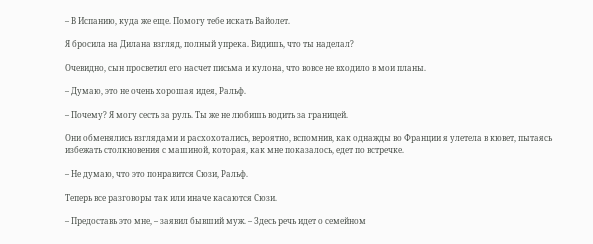– В Испанию, куда же еще. Помогу тебе искать Вайолет.

Я бросила на Дилана взгляд, полный упрека. Видишь, что ты наделал?

Очевидно, сын просветил его насчет письма и кулона, что вовсе не входило в мои планы.

– Думаю, это не очень хорошая идея, Ральф.

– Почему? Я могу сесть за руль. Ты же не любишь водить за границей.

Они обменялись взглядами и расхохотались, вероятно, вспомнив, как однажды во Франции я улетела в кювет, пытаясь избежать столкновения с машиной, которая, как мне показалось, едет по встречке.

– Не думаю, что это понравится Сюзи, Ральф.

Теперь все разговоры так или иначе касаются Сюзи.

– Предоставь это мне, – заявил бывший муж. – Здесь речь идет о семейном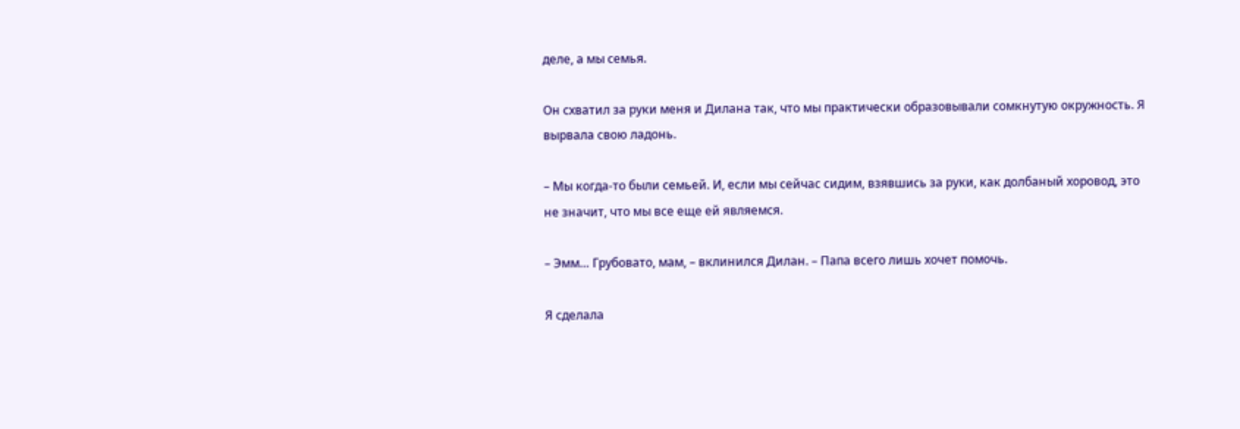деле, а мы семья.

Он схватил за руки меня и Дилана так, что мы практически образовывали сомкнутую окружность. Я вырвала свою ладонь.

– Мы когда-то были семьей. И, если мы сейчас сидим, взявшись за руки, как долбаный хоровод, это не значит, что мы все еще ей являемся.

– Эмм… Грубовато, мам, – вклинился Дилан. – Папа всего лишь хочет помочь.

Я сделала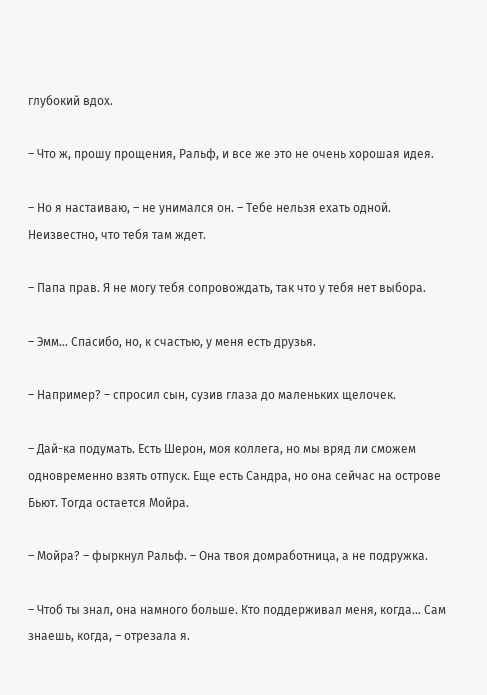глубокий вдох.

– Что ж, прошу прощения, Ральф, и все же это не очень хорошая идея.

– Но я настаиваю, – не унимался он. – Тебе нельзя ехать одной. Неизвестно, что тебя там ждет.

– Папа прав. Я не могу тебя сопровождать, так что у тебя нет выбора.

– Эмм… Спасибо, но, к счастью, у меня есть друзья.

– Например? – спросил сын, сузив глаза до маленьких щелочек.

– Дай-ка подумать. Есть Шерон, моя коллега, но мы вряд ли сможем одновременно взять отпуск. Еще есть Сандра, но она сейчас на острове Бьют. Тогда остается Мойра.

– Мойра? – фыркнул Ральф. – Она твоя домработница, а не подружка.

– Чтоб ты знал, она намного больше. Кто поддерживал меня, когда… Сам знаешь, когда, – отрезала я.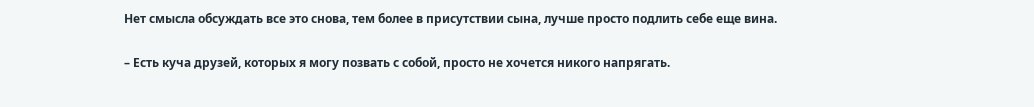Нет смысла обсуждать все это снова, тем более в присутствии сына, лучше просто подлить себе еще вина.

– Есть куча друзей, которых я могу позвать с собой, просто не хочется никого напрягать.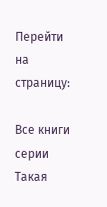Перейти на страницу:

Все книги серии Такая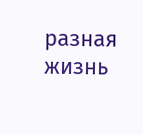разная жизнь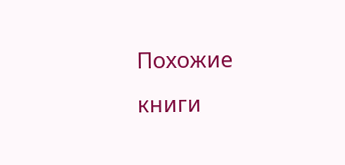Похожие книги